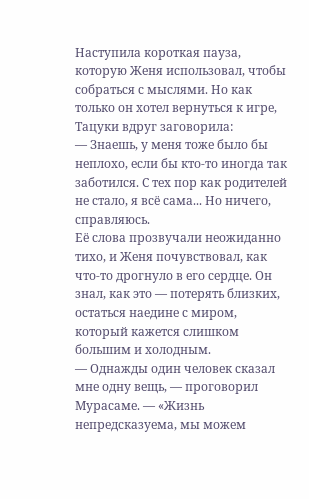Наступила короткая пауза, которую Женя использовал, чтобы собраться с мыслями. Но как только он хотел вернуться к игре, Тацуки вдруг заговорила:
— Знаешь, у меня тоже было бы неплохо, если бы кто-то иногда так заботился. С тех пор как родителей не стало, я всё сама... Но ничего, справляюсь.
Её слова прозвучали неожиданно тихо, и Женя почувствовал, как что-то дрогнуло в его сердце. Он знал, как это — потерять близких, остаться наедине с миром, который кажется слишком большим и холодным.
— Однажды один человек сказал мне одну вещь, — проговорил Мурасаме. — «Жизнь непредсказуема, мы можем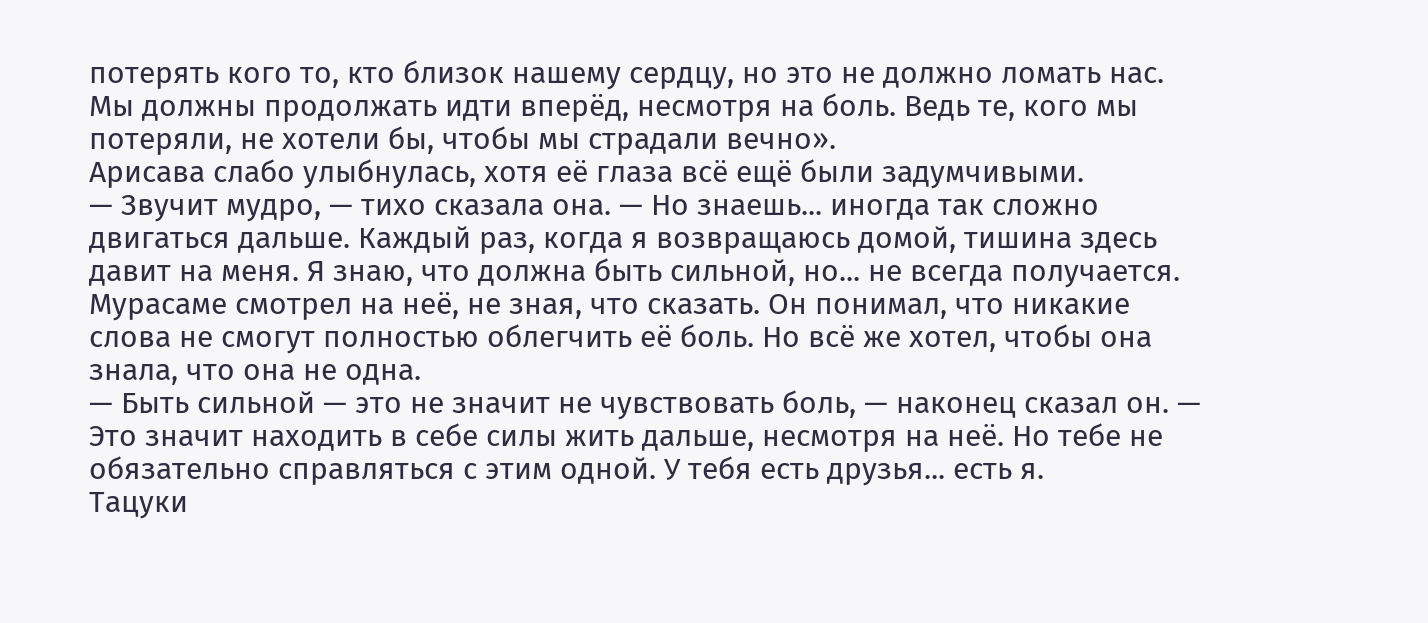потерять кого то, кто близок нашему сердцу, но это не должно ломать нас. Мы должны продолжать идти вперёд, несмотря на боль. Ведь те, кого мы потеряли, не хотели бы, чтобы мы страдали вечно».
Арисава слабо улыбнулась, хотя её глаза всё ещё были задумчивыми.
— Звучит мудро, — тихо сказала она. — Но знаешь... иногда так сложно двигаться дальше. Каждый раз, когда я возвращаюсь домой, тишина здесь давит на меня. Я знаю, что должна быть сильной, но... не всегда получается.
Мурасаме смотрел на неё, не зная, что сказать. Он понимал, что никакие слова не смогут полностью облегчить её боль. Но всё же хотел, чтобы она знала, что она не одна.
— Быть сильной — это не значит не чувствовать боль, — наконец сказал он. — Это значит находить в себе силы жить дальше, несмотря на неё. Но тебе не обязательно справляться с этим одной. У тебя есть друзья... есть я.
Тацуки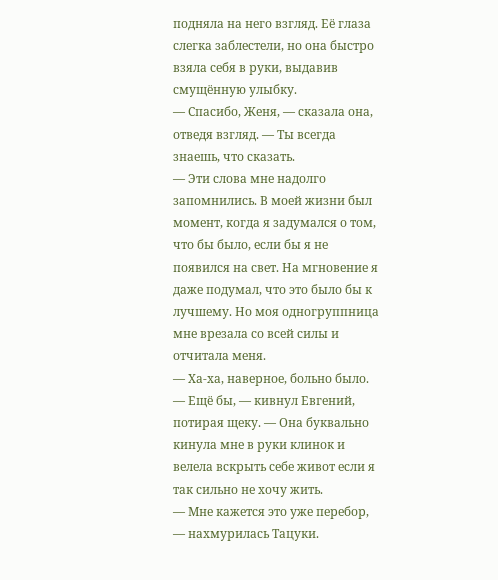подняла на него взгляд. Её глаза слегка заблестели, но она быстро взяла себя в руки, выдавив смущённую улыбку.
— Спасибо, Женя, — сказала она, отведя взгляд. — Ты всегда знаешь, что сказать.
— Эти слова мне надолго запомнились. В моей жизни был момент, когда я задумался о том, что бы было, если бы я не появился на свет. На мгновение я даже подумал, что это было бы к лучшему. Но моя одногруппница мне врезала со всей силы и отчитала меня.
— Ха-ха, наверное, больно было.
— Ещё бы, — кивнул Евгений, потирая щеку. — Она буквально кинула мне в руки клинок и велела вскрыть себе живот если я так сильно не хочу жить.
— Мне кажется это уже перебор, — нахмурилась Тацуки.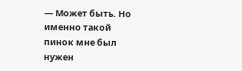— Может быть. Но именно такой пинок мне был нужен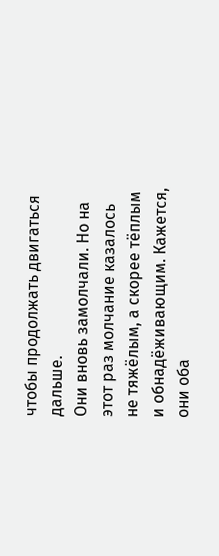чтобы продолжать двигаться дальше.
Они вновь замолчали. Но на этот раз молчание казалось не тяжёлым, а скорее тёплым и обнадёживающим. Кажется, они оба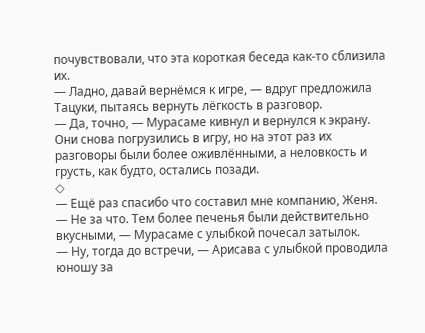почувствовали, что эта короткая беседа как-то сблизила их.
— Ладно, давай вернёмся к игре, — вдруг предложила Тацуки, пытаясь вернуть лёгкость в разговор.
— Да, точно, — Мурасаме кивнул и вернулся к экрану.
Они снова погрузились в игру, но на этот раз их разговоры были более оживлёнными, а неловкость и грусть, как будто, остались позади.
◇
— Ещё раз спасибо что составил мне компанию, Женя.
— Не за что. Тем более печенья были действительно вкусными, — Мурасаме с улыбкой почесал затылок.
— Ну, тогда до встречи, — Арисава с улыбкой проводила юношу за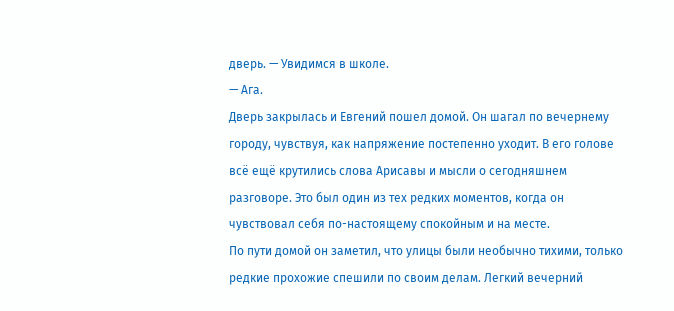дверь. — Увидимся в школе.
— Ага.
Дверь закрылась и Евгений пошел домой. Он шагал по вечернему городу, чувствуя, как напряжение постепенно уходит. В его голове всё ещё крутились слова Арисавы и мысли о сегодняшнем разговоре. Это был один из тех редких моментов, когда он чувствовал себя по-настоящему спокойным и на месте.
По пути домой он заметил, что улицы были необычно тихими, только редкие прохожие спешили по своим делам. Легкий вечерний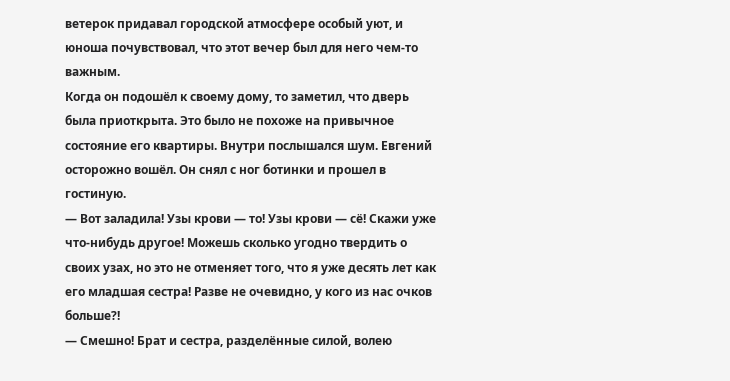ветерок придавал городской атмосфере особый уют, и юноша почувствовал, что этот вечер был для него чем-то важным.
Когда он подошёл к своему дому, то заметил, что дверь была приоткрыта. Это было не похоже на привычное состояние его квартиры. Внутри послышался шум. Евгений осторожно вошёл. Он снял с ног ботинки и прошел в гостиную.
— Вот заладила! Узы крови — то! Узы крови — сё! Скажи уже что-нибудь другое! Можешь сколько угодно твердить о своих узах, но это не отменяет того, что я уже десять лет как его младшая сестра! Разве не очевидно, у кого из нас очков больше?!
— Смешно! Брат и сестра, разделённые силой, волею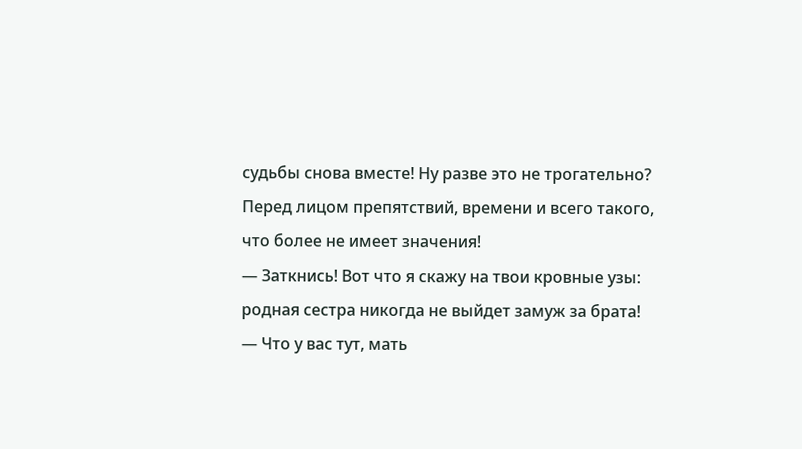судьбы снова вместе! Ну разве это не трогательно? Перед лицом препятствий, времени и всего такого, что более не имеет значения!
— Заткнись! Вот что я скажу на твои кровные узы: родная сестра никогда не выйдет замуж за брата!
— Что у вас тут, мать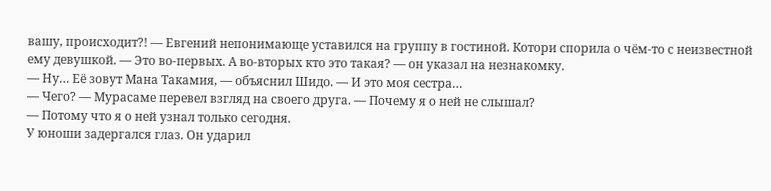вашу, происходит?! — Евгений непонимающе уставился на группу в гостиной. Котори спорила о чём-то с неизвестной ему девушкой. — Это во-первых. А во-вторых кто это такая? — он указал на незнакомку.
— Ну… Её зовут Мана Такамия, — объяснил Шидо. — И это моя сестра…
— Чего? — Мурасаме перевел взгляд на своего друга. — Почему я о ней не слышал?
— Потому что я о ней узнал только сегодня.
У юноши задергался глаз. Он ударил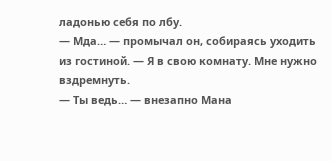ладонью себя по лбу.
— Мда… — промычал он, собираясь уходить из гостиной. — Я в свою комнату. Мне нужно вздремнуть.
— Ты ведь… — внезапно Мана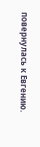повернулась к Евгению.